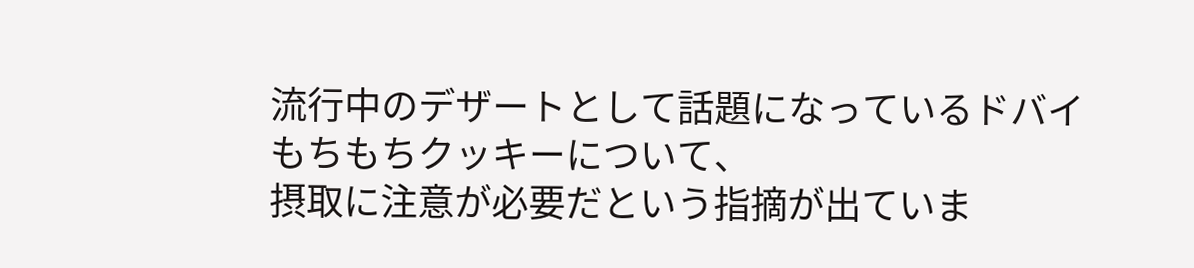流行中のデザートとして話題になっているドバイもちもちクッキーについて、
摂取に注意が必要だという指摘が出ていま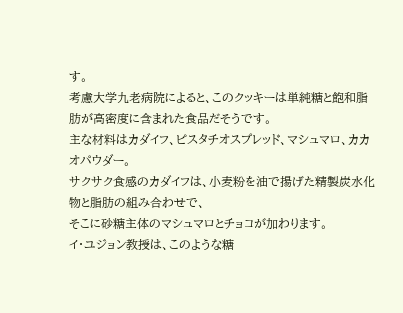す。
考慮大学九老病院によると、このクッキーは単純糖と飽和脂肪が高密度に含まれた食品だそうです。
主な材料はカダイフ、ピスタチオスプレッド、マシュマロ、カカオパウダー。
サクサク食感のカダイフは、小麦粉を油で揚げた精製炭水化物と脂肪の組み合わせで、
そこに砂糖主体のマシュマロとチョコが加わります。
イ・ユジョン教授は、このような糖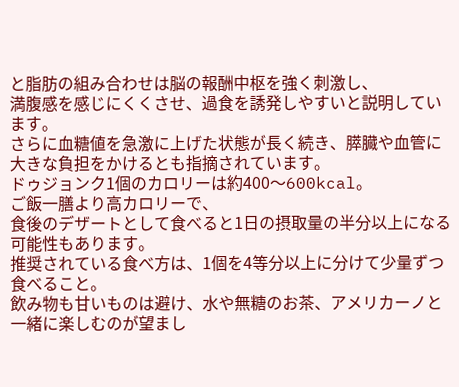と脂肪の組み合わせは脳の報酬中枢を強く刺激し、
満腹感を感じにくくさせ、過食を誘発しやすいと説明しています。
さらに血糖値を急激に上げた状態が長く続き、膵臓や血管に大きな負担をかけるとも指摘されています。
ドゥジョンク1個のカロリーは約400〜600kcal。
ご飯一膳より高カロリーで、
食後のデザートとして食べると1日の摂取量の半分以上になる可能性もあります。
推奨されている食べ方は、1個を4等分以上に分けて少量ずつ食べること。
飲み物も甘いものは避け、水や無糖のお茶、アメリカーノと一緒に楽しむのが望まし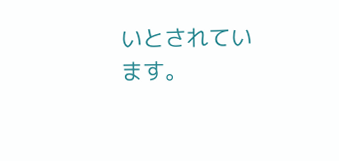いとされています。